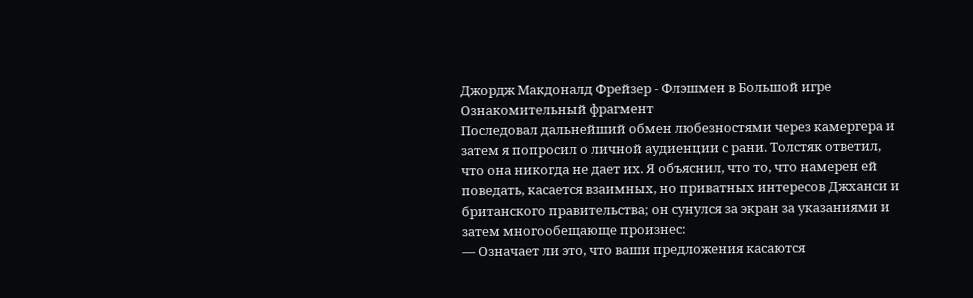Джордж Макдоналд Фрейзер - Флэшмен в Большой игре
Ознакомительный фрагмент
Последовал дальнейший обмен любезностями через камергера и затем я попросил о личной аудиенции с рани. Толстяк ответил, что она никогда не дает их. Я объяснил, что то, что намерен ей поведать, касается взаимных, но приватных интересов Джханси и британского правительства; он сунулся за экран за указаниями и затем многообещающе произнес:
— Означает ли это, что ваши предложения касаются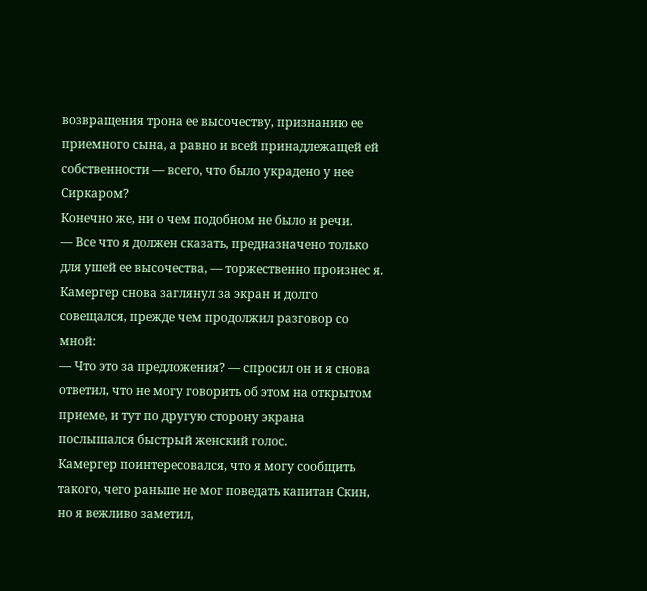возвращения трона ее высочеству, признанию ее приемного сына, а равно и всей принадлежащей ей собственности — всего, что было украдено у нее Сиркаром?
Конечно же, ни о чем подобном не было и речи.
— Все что я должен сказать, предназначено только для ушей ее высочества, — торжественно произнес я.
Камергер снова заглянул за экран и долго совещался, прежде чем продолжил разговор со мной:
— Что это за предложения? — спросил он и я снова ответил, что не могу говорить об этом на открытом приеме, и тут по другую сторону экрана послышался быстрый женский голос.
Камергер поинтересовался, что я могу сообщить такого, чего раньше не мог поведать капитан Скин, но я вежливо заметил,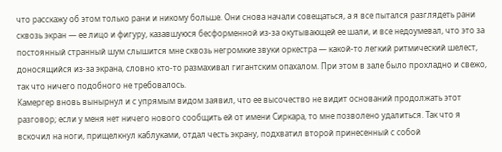что расскажу об этом только рани и никому больше. Они снова начали совещаться, а я все пытался разглядеть рани сквозь экран — ее лицо и фигуру, казавшуюся бесформенной из-за окутывающей ее шали, и все недоумевал, что это за постоянный странный шум слышится мне сквозь негромкие звуки оркестра — какой-то легкий ритмический шелест, доносящийся из-за экрана, словно кто-то размахивал гигантским опахалом. При этом в зале было прохладно и свежо, так что ничего подобного не требовалось.
Камергер вновь вынырнул и с упрямым видом заявил, что ее высочество не видит оснований продолжать этот разговор; если у меня нет ничего нового сообщить ей от имени Сиркара, то мне позволено удалиться. Так что я вскочил на ноги, прищелкнул каблуками, отдал честь экрану, подхватил второй принесенный с собой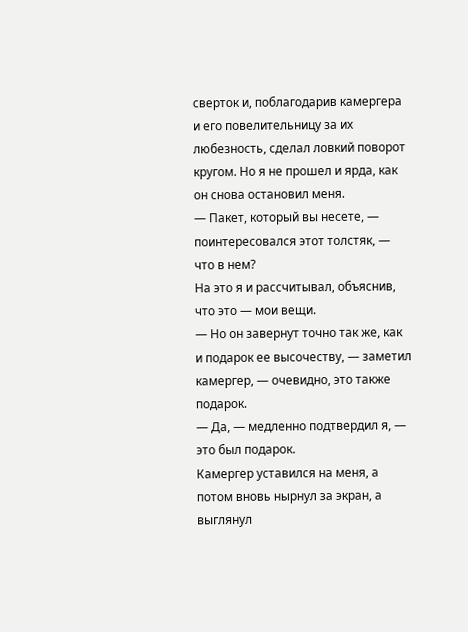сверток и, поблагодарив камергера и его повелительницу за их любезность, сделал ловкий поворот кругом. Но я не прошел и ярда, как он снова остановил меня.
— Пакет, который вы несете, — поинтересовался этот толстяк, — что в нем?
На это я и рассчитывал, объяснив, что это — мои вещи.
— Но он завернут точно так же, как и подарок ее высочеству, — заметил камергер, — очевидно, это также подарок.
— Да, — медленно подтвердил я, — это был подарок.
Камергер уставился на меня, а потом вновь нырнул за экран, а выглянул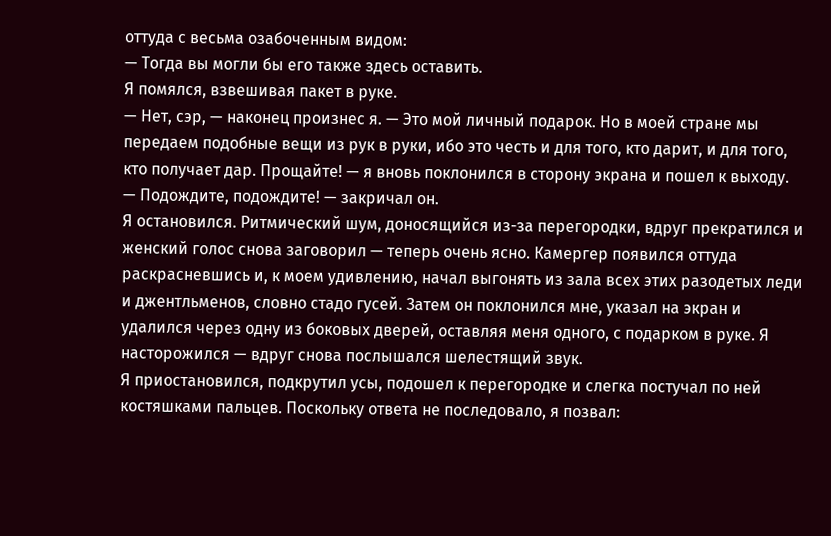оттуда с весьма озабоченным видом:
— Тогда вы могли бы его также здесь оставить.
Я помялся, взвешивая пакет в руке.
— Нет, сэр, — наконец произнес я. — Это мой личный подарок. Но в моей стране мы передаем подобные вещи из рук в руки, ибо это честь и для того, кто дарит, и для того, кто получает дар. Прощайте! — я вновь поклонился в сторону экрана и пошел к выходу.
— Подождите, подождите! — закричал он.
Я остановился. Ритмический шум, доносящийся из-за перегородки, вдруг прекратился и женский голос снова заговорил — теперь очень ясно. Камергер появился оттуда раскрасневшись и, к моем удивлению, начал выгонять из зала всех этих разодетых леди и джентльменов, словно стадо гусей. Затем он поклонился мне, указал на экран и удалился через одну из боковых дверей, оставляя меня одного, с подарком в руке. Я насторожился — вдруг снова послышался шелестящий звук.
Я приостановился, подкрутил усы, подошел к перегородке и слегка постучал по ней костяшками пальцев. Поскольку ответа не последовало, я позвал: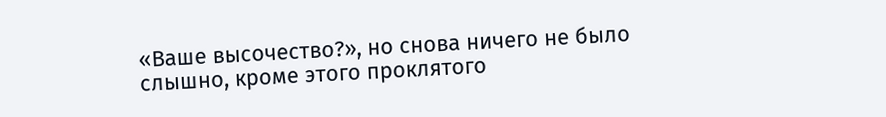«Ваше высочество?», но снова ничего не было слышно, кроме этого проклятого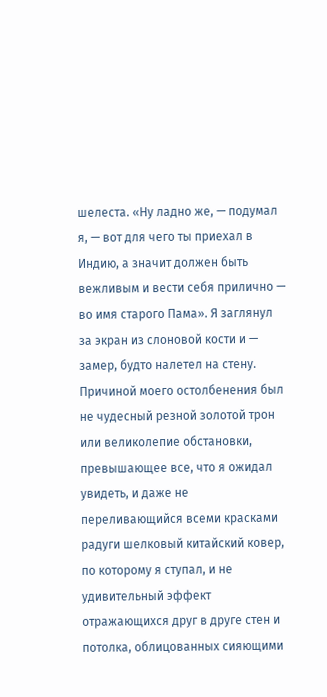шелеста. «Ну ладно же, — подумал я, — вот для чего ты приехал в Индию, а значит должен быть вежливым и вести себя прилично — во имя старого Пама». Я заглянул за экран из слоновой кости и — замер, будто налетел на стену.
Причиной моего остолбенения был не чудесный резной золотой трон или великолепие обстановки, превышающее все, что я ожидал увидеть, и даже не переливающийся всеми красками радуги шелковый китайский ковер, по которому я ступал, и не удивительный эффект отражающихся друг в друге стен и потолка, облицованных сияющими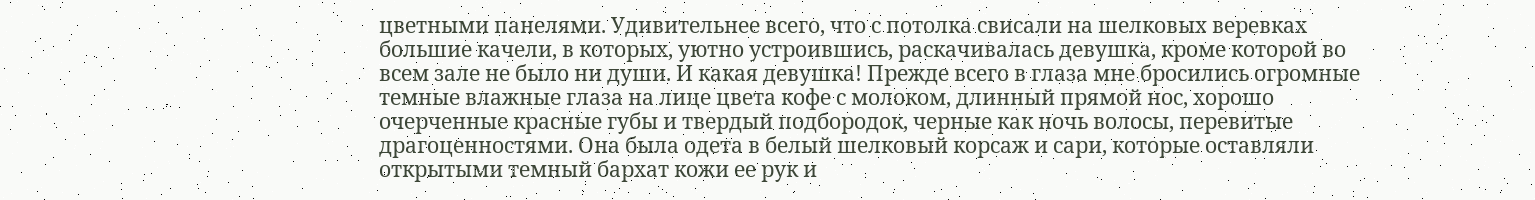цветными панелями. Удивительнее всего, что с потолка свисали на шелковых веревках большие качели, в которых, уютно устроившись, раскачивалась девушка, кроме которой во всем зале не было ни души. И какая девушка! Прежде всего в глаза мне бросились огромные темные влажные глаза на лице цвета кофе с молоком, длинный прямой нос, хорошо очерченные красные губы и твердый подбородок, черные как ночь волосы, перевитые драгоценностями. Она была одета в белый шелковый корсаж и сари, которые оставляли открытыми темный бархат кожи ее рук и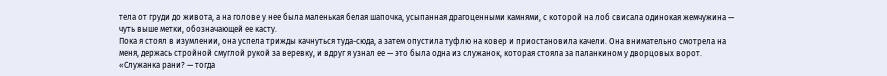тела от груди до живота, а на голове у нее была маленькая белая шапочка, усыпанная драгоценными камнями, с которой на лоб свисала одинокая жемчужина — чуть выше метки, обозначающей ее касту.
Пока я стоял в изумлении, она успела трижды качнуться туда-сюда, а затем опустила туфлю на ковер и приостановила качели. Она внимательно смотрела на меня, держась стройной смуглой рукой за веревку, и вдруг я узнал ее — это была одна из служанок, которая стояла за паланкином у дворцовых ворот. «Служанка рани? — тогда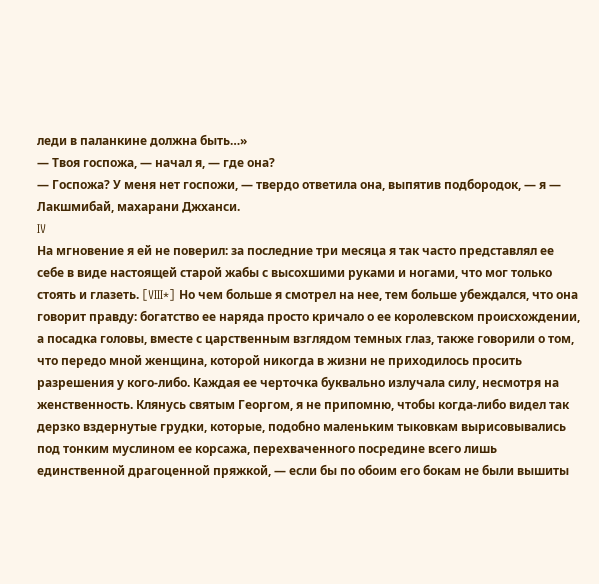леди в паланкине должна быть…»
— Твоя госпожа, — начал я, — где она?
— Госпожа? У меня нет госпожи, — твердо ответила она, выпятив подбородок, — я — Лакшмибай, махарани Джханси.
IV
На мгновение я ей не поверил: за последние три месяца я так часто представлял ее себе в виде настоящей старой жабы с высохшими руками и ногами, что мог только стоять и глазеть. [VIII*] Но чем больше я смотрел на нее, тем больше убеждался, что она говорит правду: богатство ее наряда просто кричало о ее королевском происхождении, а посадка головы, вместе с царственным взглядом темных глаз, также говорили о том, что передо мной женщина, которой никогда в жизни не приходилось просить разрешения у кого-либо. Каждая ее черточка буквально излучала силу, несмотря на женственность. Клянусь святым Георгом, я не припомню, чтобы когда-либо видел так дерзко вздернутые грудки, которые, подобно маленьким тыковкам вырисовывались под тонким муслином ее корсажа, перехваченного посредине всего лишь единственной драгоценной пряжкой, — если бы по обоим его бокам не были вышиты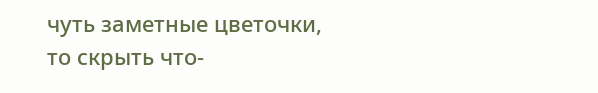чуть заметные цветочки, то скрыть что-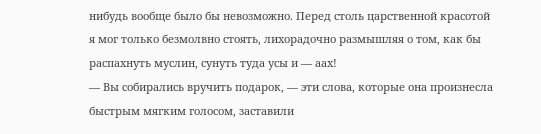нибудь вообще было бы невозможно. Перед столь царственной красотой я мог только безмолвно стоять, лихорадочно размышляя о том, как бы распахнуть муслин, сунуть туда усы и — аах!
— Вы собирались вручить подарок, — эти слова, которые она произнесла быстрым мягким голосом, заставили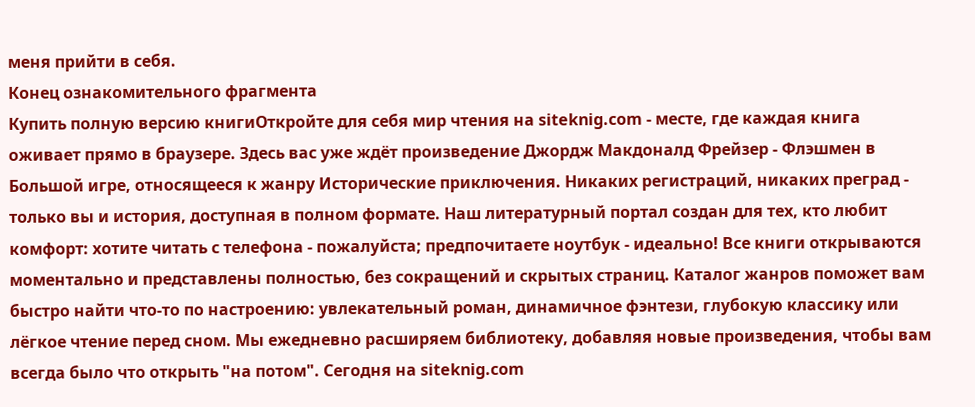меня прийти в себя.
Конец ознакомительного фрагмента
Купить полную версию книгиОткройте для себя мир чтения на siteknig.com - месте, где каждая книга оживает прямо в браузере. Здесь вас уже ждёт произведение Джордж Макдоналд Фрейзер - Флэшмен в Большой игре, относящееся к жанру Исторические приключения. Никаких регистраций, никаких преград - только вы и история, доступная в полном формате. Наш литературный портал создан для тех, кто любит комфорт: хотите читать с телефона - пожалуйста; предпочитаете ноутбук - идеально! Все книги открываются моментально и представлены полностью, без сокращений и скрытых страниц. Каталог жанров поможет вам быстро найти что-то по настроению: увлекательный роман, динамичное фэнтези, глубокую классику или лёгкое чтение перед сном. Мы ежедневно расширяем библиотеку, добавляя новые произведения, чтобы вам всегда было что открыть "на потом". Сегодня на siteknig.com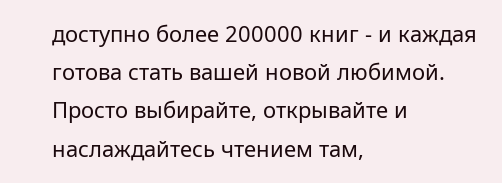доступно более 200000 книг - и каждая готова стать вашей новой любимой. Просто выбирайте, открывайте и наслаждайтесь чтением там,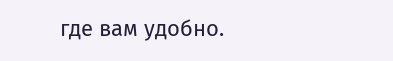где вам удобно.